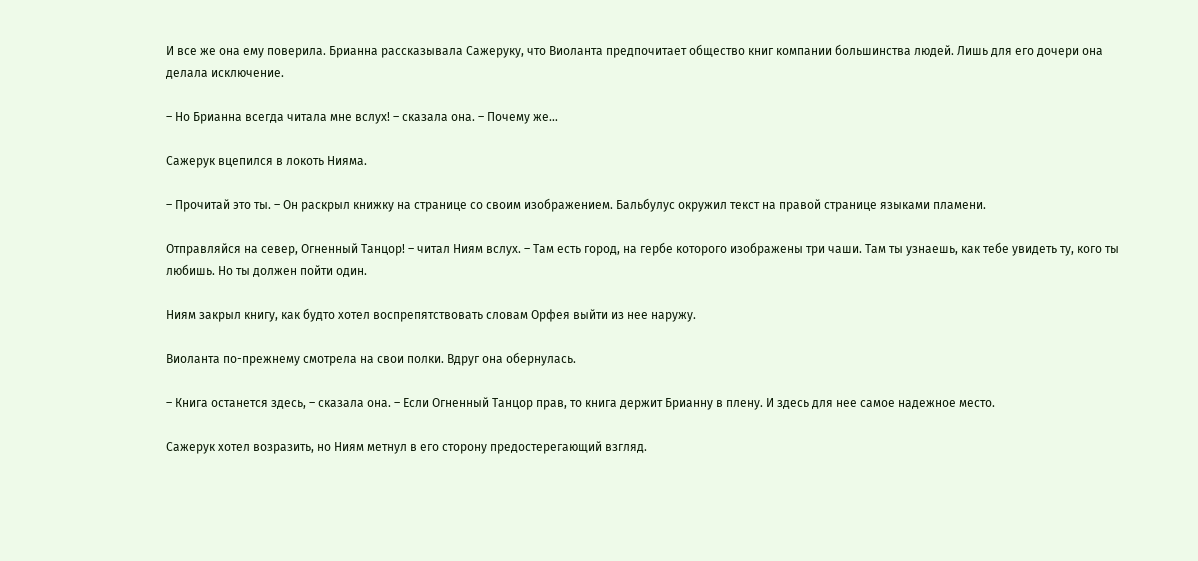И все же она ему поверила. Брианна рассказывала Сажеруку, что Виоланта предпочитает общество книг компании большинства людей. Лишь для его дочери она делала исключение.

– Но Брианна всегда читала мне вслух! – сказала она. – Почему же…

Сажерук вцепился в локоть Нияма.

– Прочитай это ты. – Он раскрыл книжку на странице со своим изображением. Бальбулус окружил текст на правой странице языками пламени.

Отправляйся на север, Огненный Танцор! – читал Ниям вслух. – Там есть город, на гербе которого изображены три чаши. Там ты узнаешь, как тебе увидеть ту, кого ты любишь. Но ты должен пойти один.

Ниям закрыл книгу, как будто хотел воспрепятствовать словам Орфея выйти из нее наружу.

Виоланта по-прежнему смотрела на свои полки. Вдруг она обернулась.

– Книга останется здесь, – сказала она. – Если Огненный Танцор прав, то книга держит Брианну в плену. И здесь для нее самое надежное место.

Сажерук хотел возразить, но Ниям метнул в его сторону предостерегающий взгляд.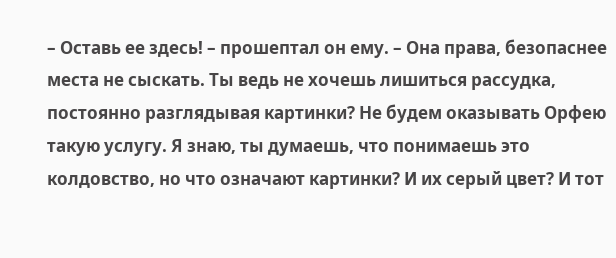– Оставь ее здесь! – прошептал он ему. – Она права, безопаснее места не сыскать. Ты ведь не хочешь лишиться рассудка, постоянно разглядывая картинки? Не будем оказывать Орфею такую услугу. Я знаю, ты думаешь, что понимаешь это колдовство, но что означают картинки? И их серый цвет? И тот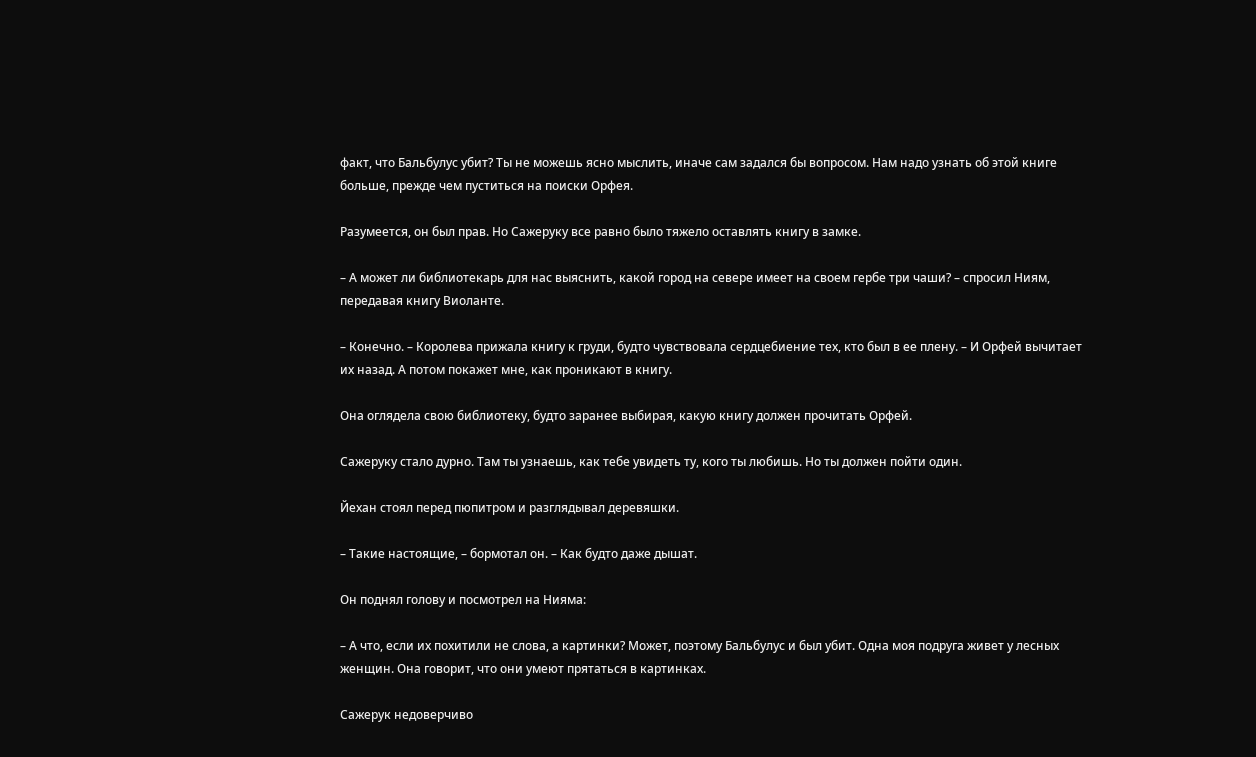факт, что Бальбулус убит? Ты не можешь ясно мыслить, иначе сам задался бы вопросом. Нам надо узнать об этой книге больше, прежде чем пуститься на поиски Орфея.

Разумеется, он был прав. Но Сажеруку все равно было тяжело оставлять книгу в замке.

– А может ли библиотекарь для нас выяснить, какой город на севере имеет на своем гербе три чаши? – спросил Ниям, передавая книгу Виоланте.

– Конечно. – Королева прижала книгу к груди, будто чувствовала сердцебиение тех, кто был в ее плену. – И Орфей вычитает их назад. А потом покажет мне, как проникают в книгу.

Она оглядела свою библиотеку, будто заранее выбирая, какую книгу должен прочитать Орфей.

Сажеруку стало дурно. Там ты узнаешь, как тебе увидеть ту, кого ты любишь. Но ты должен пойти один.

Йехан стоял перед пюпитром и разглядывал деревяшки.

– Такие настоящие, – бормотал он. – Как будто даже дышат.

Он поднял голову и посмотрел на Нияма:

– А что, если их похитили не слова, а картинки? Может, поэтому Бальбулус и был убит. Одна моя подруга живет у лесных женщин. Она говорит, что они умеют прятаться в картинках.

Сажерук недоверчиво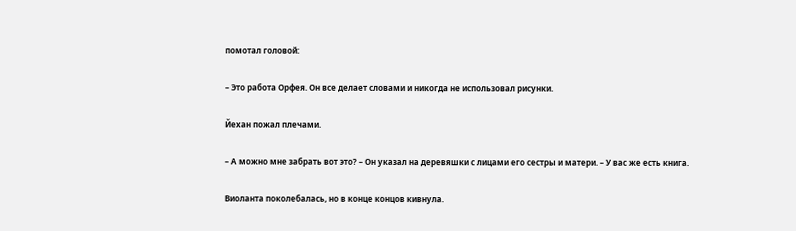помотал головой:

– Это работа Орфея. Он все делает словами и никогда не использовал рисунки.

Йехан пожал плечами.

– А можно мне забрать вот это? – Он указал на деревяшки с лицами его сестры и матери. – У вас же есть книга.

Виоланта поколебалась, но в конце концов кивнула.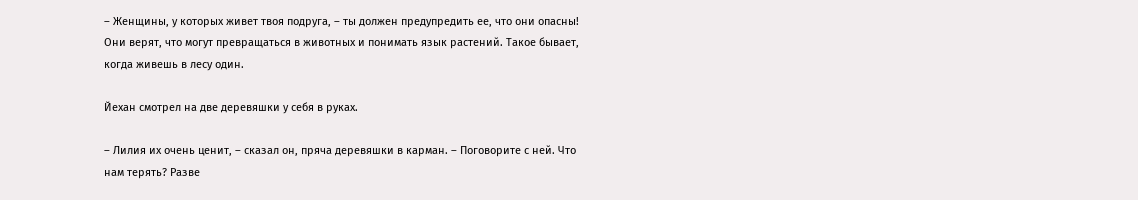– Женщины, у которых живет твоя подруга, – ты должен предупредить ее, что они опасны! Они верят, что могут превращаться в животных и понимать язык растений. Такое бывает, когда живешь в лесу один.

Йехан смотрел на две деревяшки у себя в руках.

– Лилия их очень ценит, – сказал он, пряча деревяшки в карман. – Поговорите с ней. Что нам терять? Разве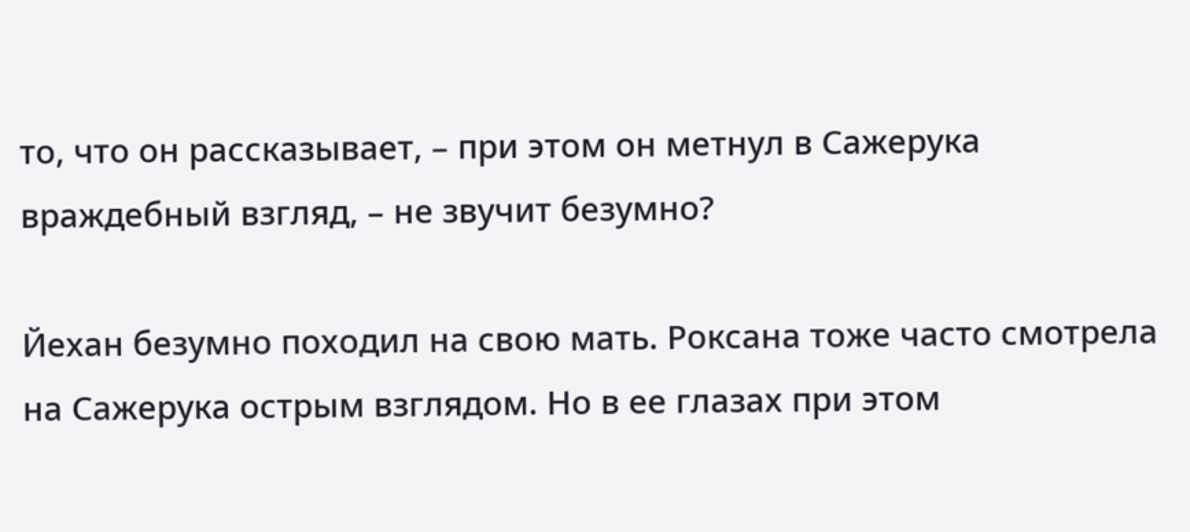то, что он рассказывает, – при этом он метнул в Сажерука враждебный взгляд, – не звучит безумно?

Йехан безумно походил на свою мать. Роксана тоже часто смотрела на Сажерука острым взглядом. Но в ее глазах при этом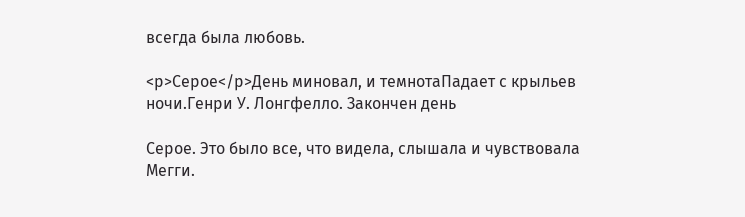всегда была любовь.

<p>Серое</p>День миновал, и темнотаПадает с крыльев ночи.Генри У. Лонгфелло. Закончен день

Серое. Это было все, что видела, слышала и чувствовала Мегги.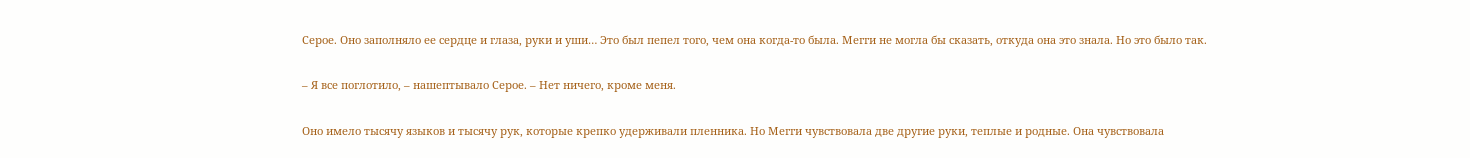Серое. Оно заполняло ее сердце и глаза, руки и уши… Это был пепел того, чем она когда-то была. Мегги не могла бы сказать, откуда она это знала. Но это было так.

– Я все поглотило, – нашептывало Серое. – Нет ничего, кроме меня.

Оно имело тысячу языков и тысячу рук, которые крепко удерживали пленника. Но Мегги чувствовала две другие руки, теплые и родные. Она чувствовала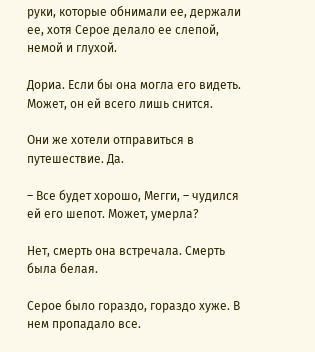руки, которые обнимали ее, держали ее, хотя Серое делало ее слепой, немой и глухой.

Дориа. Если бы она могла его видеть. Может, он ей всего лишь снится.

Они же хотели отправиться в путешествие. Да.

– Все будет хорошо, Мегги, – чудился ей его шепот. Может, умерла?

Нет, смерть она встречала. Смерть была белая.

Серое было гораздо, гораздо хуже. В нем пропадало все.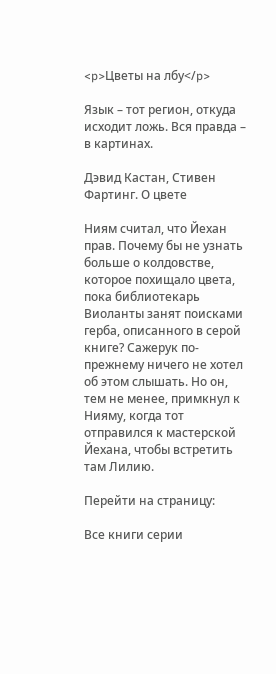<p>Цветы на лбу</p>

Язык – тот регион, откуда исходит ложь. Вся правда – в картинах.

Дэвид Кастан, Стивен Фартинг. О цвете

Ниям считал, что Йехан прав. Почему бы не узнать больше о колдовстве, которое похищало цвета, пока библиотекарь Виоланты занят поисками герба, описанного в серой книге? Сажерук по-прежнему ничего не хотел об этом слышать. Но он, тем не менее, примкнул к Нияму, когда тот отправился к мастерской Йехана, чтобы встретить там Лилию.

Перейти на страницу:

Все книги серии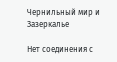Чернильный мир и Зазеркалье

Нет соединения с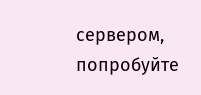сервером, попробуйте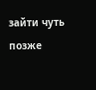зайти чуть позже